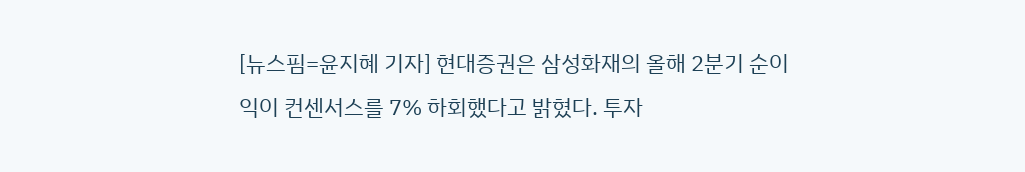[뉴스핌=윤지혜 기자] 현대증권은 삼성화재의 올해 2분기 순이익이 컨센서스를 7% 하회했다고 밝혔다. 투자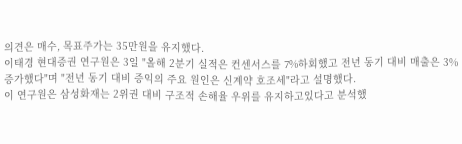의견은 매수, 목표주가는 35만원을 유지했다.
이태경 현대증권 연구원은 3일 "올해 2분기 실적은 컨센서스를 7%하회했고 전년 동기 대비 매출은 3%증가했다"며 "전년 동기 대비 증익의 주요 원인은 신계약 호조세"라고 설명했다.
이 연구원은 삼성화재는 2위권 대비 구조적 손해율 우위를 유지하고있다고 분석했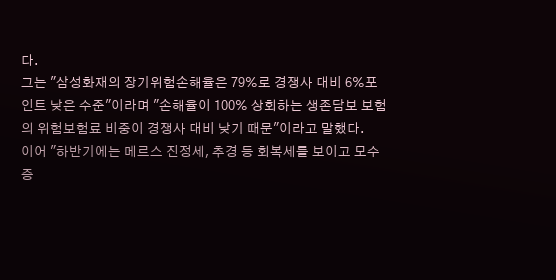다.
그는 "삼성화재의 장기위험손해율은 79%로 경쟁사 대비 6%포인트 낮은 수준"이라며 "손해율이 100% 상회하는 생존담보 보험의 위험보험료 비중이 경쟁사 대비 낮기 때문"이라고 말했다.
이어 "하반기에는 메르스 진정세, 추경 등 회복세를 보이고 모수 증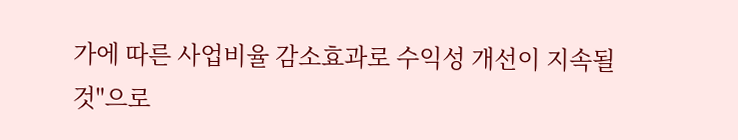가에 따른 사업비율 감소효과로 수익성 개선이 지속될 것"으로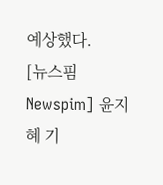예상했다.
[뉴스핌 Newspim] 윤지혜 기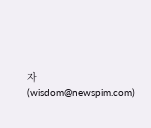자 (wisdom@newspim.com)